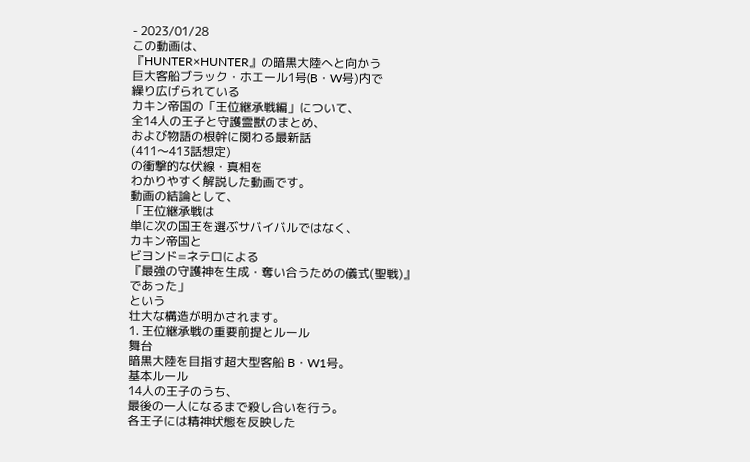- 2023/01/28
この動画は、
『HUNTER×HUNTER』の暗黒大陸へと向かう
巨大客船ブラック・ホエール1号(B・W号)内で
繰り広げられている
カキン帝国の「王位継承戦編」について、
全14人の王子と守護霊獣のまとめ、
および物語の根幹に関わる最新話
(411〜413話想定)
の衝撃的な伏線・真相を
わかりやすく解説した動画です。
動画の結論として、
「王位継承戦は
単に次の国王を選ぶサバイバルではなく、
カキン帝国と
ビヨンド=ネテロによる
『最強の守護神を生成・奪い合うための儀式(聖戦)』
であった」
という
壮大な構造が明かされます。
1. 王位継承戦の重要前提とルール
舞台
暗黒大陸を目指す超大型客船 B・W1号。
基本ルール
14人の王子のうち、
最後の一人になるまで殺し合いを行う。
各王子には精神状態を反映した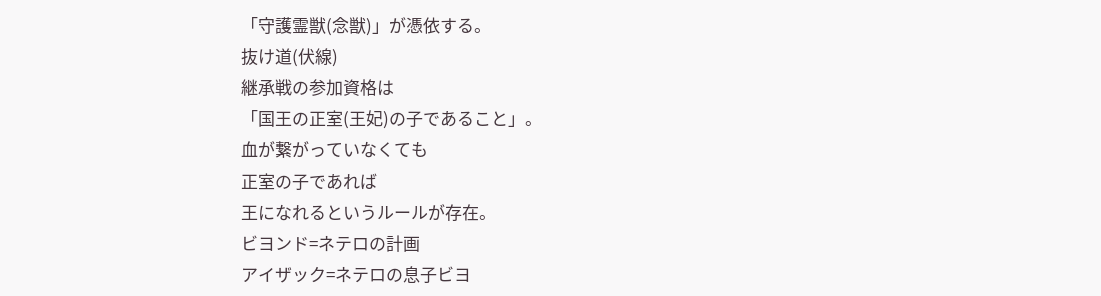「守護霊獣(念獣)」が憑依する。
抜け道(伏線)
継承戦の参加資格は
「国王の正室(王妃)の子であること」。
血が繋がっていなくても
正室の子であれば
王になれるというルールが存在。
ビヨンド=ネテロの計画
アイザック=ネテロの息子ビヨ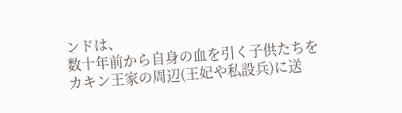ンドは、
数十年前から自身の血を引く子供たちを
カキン王家の周辺(王妃や私設兵)に送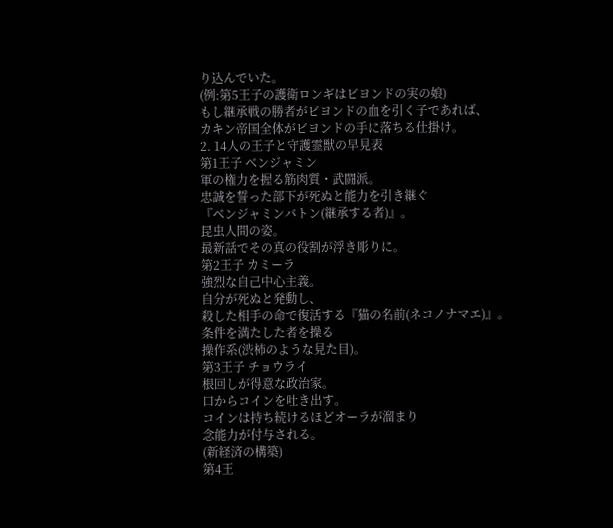り込んでいた。
(例:第5王子の護衛ロンギはビヨンドの実の娘)
もし継承戦の勝者がビヨンドの血を引く子であれば、
カキン帝国全体がビヨンドの手に落ちる仕掛け。
2. 14人の王子と守護霊獣の早見表
第1王子 ベンジャミン
軍の権力を握る筋肉質・武闘派。
忠誠を誓った部下が死ぬと能力を引き継ぐ
『ベンジャミンバトン(継承する者)』。
昆虫人間の姿。
最新話でその真の役割が浮き彫りに。
第2王子 カミーラ
強烈な自己中心主義。
自分が死ぬと発動し、
殺した相手の命で復活する『猫の名前(ネコノナマエ)』。
条件を満たした者を操る
操作系(渋柿のような見た目)。
第3王子 チョウライ
根回しが得意な政治家。
口からコインを吐き出す。
コインは持ち続けるほどオーラが溜まり
念能力が付与される。
(新経済の構築)
第4王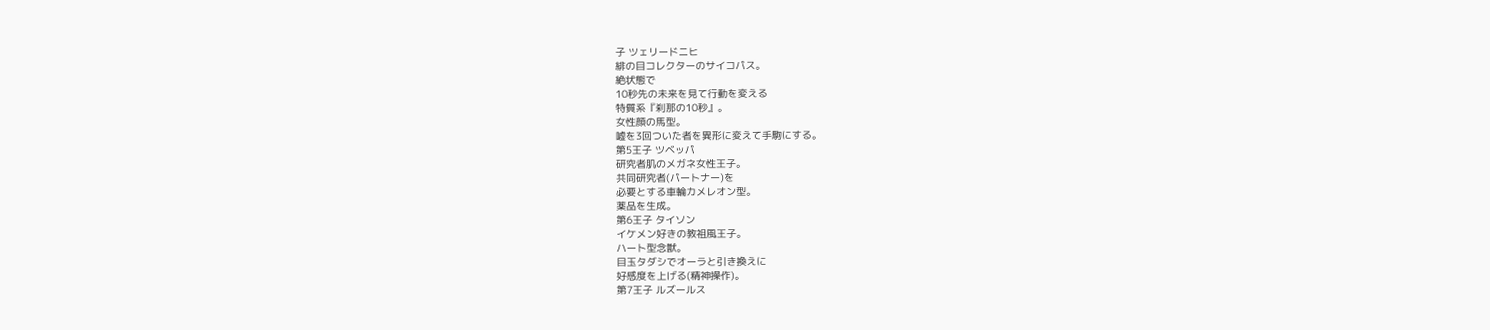子 ツェリードニヒ
緋の目コレクターのサイコパス。
絶状態で
10秒先の未来を見て行動を変える
特質系『刹那の10秒』。
女性顔の馬型。
嘘を3回ついた者を異形に変えて手駒にする。
第5王子 ツベッパ
研究者肌のメガネ女性王子。
共同研究者(パートナー)を
必要とする車輪カメレオン型。
薬品を生成。
第6王子 タイソン
イケメン好きの教祖風王子。
ハート型念獣。
目玉タダシでオーラと引き換えに
好感度を上げる(精神操作)。
第7王子 ルズールス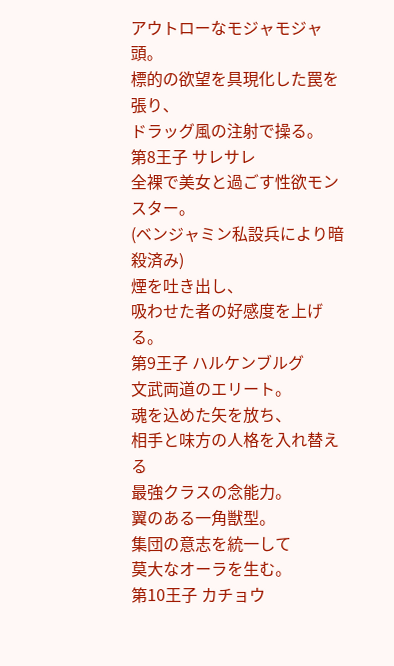アウトローなモジャモジャ頭。
標的の欲望を具現化した罠を張り、
ドラッグ風の注射で操る。
第8王子 サレサレ
全裸で美女と過ごす性欲モンスター。
(ベンジャミン私設兵により暗殺済み)
煙を吐き出し、
吸わせた者の好感度を上げる。
第9王子 ハルケンブルグ
文武両道のエリート。
魂を込めた矢を放ち、
相手と味方の人格を入れ替える
最強クラスの念能力。
翼のある一角獣型。
集団の意志を統一して
莫大なオーラを生む。
第10王子 カチョウ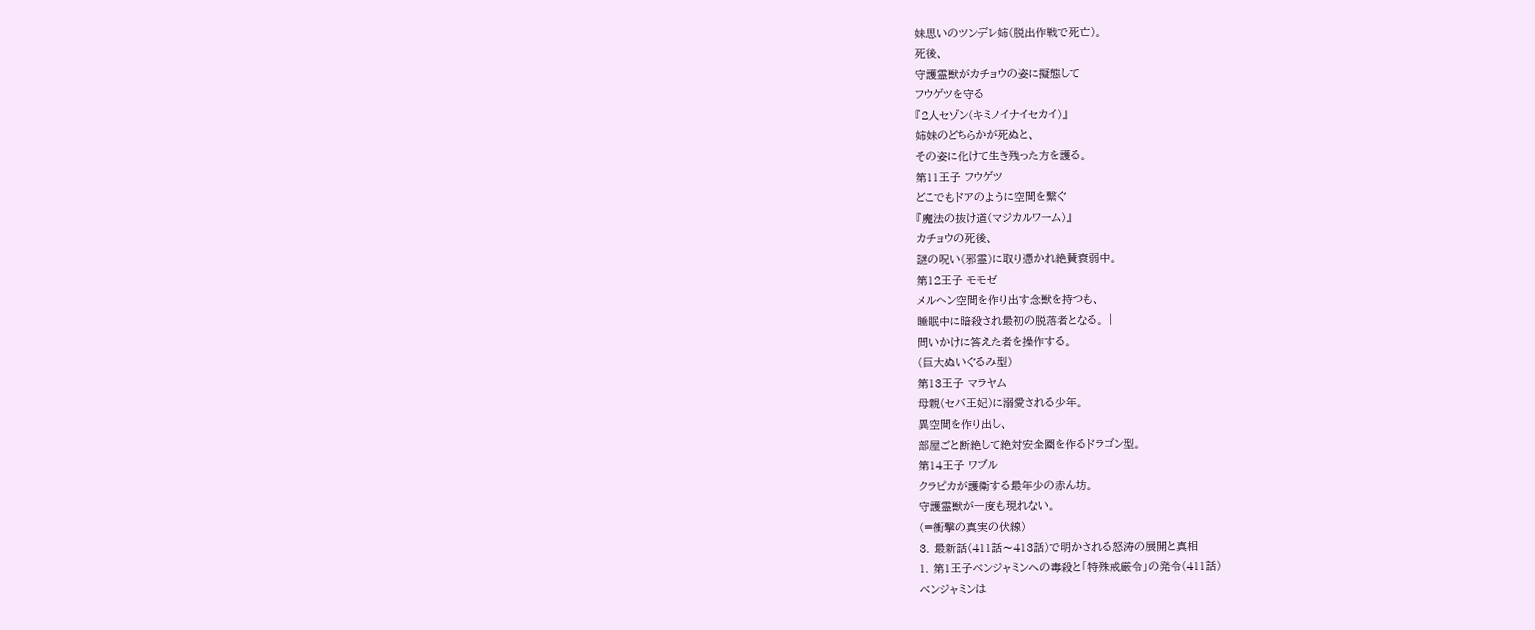妹思いのツンデレ姉(脱出作戦で死亡)。
死後、
守護霊獣がカチョウの姿に擬態して
フウゲツを守る
『2人セゾン(キミノイナイセカイ)』
姉妹のどちらかが死ぬと、
その姿に化けて生き残った方を護る。
第11王子 フウゲツ
どこでもドアのように空間を繋ぐ
『魔法の抜け道(マジカルワーム)』
カチョウの死後、
謎の呪い(邪霊)に取り憑かれ絶賛衰弱中。
第12王子 モモゼ
メルヘン空間を作り出す念獣を持つも、
睡眠中に暗殺され最初の脱落者となる。 |
問いかけに答えた者を操作する。
(巨大ぬいぐるみ型)
第13王子 マラヤム
母親(セバ王妃)に溺愛される少年。
異空間を作り出し、
部屋ごと断絶して絶対安全圏を作るドラゴン型。
第14王子 ワブル
クラピカが護衛する最年少の赤ん坊。
守護霊獣が一度も現れない。
(=衝撃の真実の伏線)
3. 最新話(411話〜413話)で明かされる怒涛の展開と真相
1. 第1王子ベンジャミンへの毒殺と「特殊戒厳令」の発令(411話)
ベンジャミンは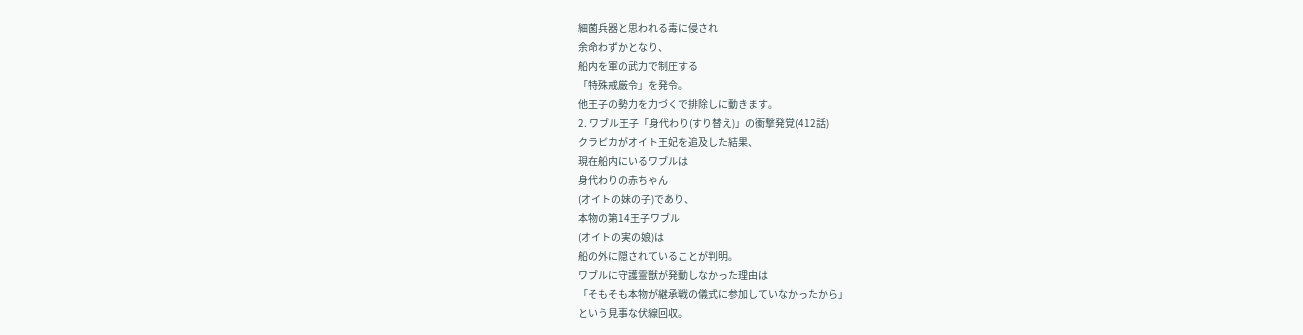細菌兵器と思われる毒に侵され
余命わずかとなり、
船内を軍の武力で制圧する
「特殊戒厳令」を発令。
他王子の勢力を力づくで排除しに動きます。
2. ワブル王子「身代わり(すり替え)」の衝撃発覚(412話)
クラピカがオイト王妃を追及した結果、
現在船内にいるワブルは
身代わりの赤ちゃん
(オイトの妹の子)であり、
本物の第14王子ワブル
(オイトの実の娘)は
船の外に隠されていることが判明。
ワブルに守護霊獣が発動しなかった理由は
「そもそも本物が継承戦の儀式に参加していなかったから」
という見事な伏線回収。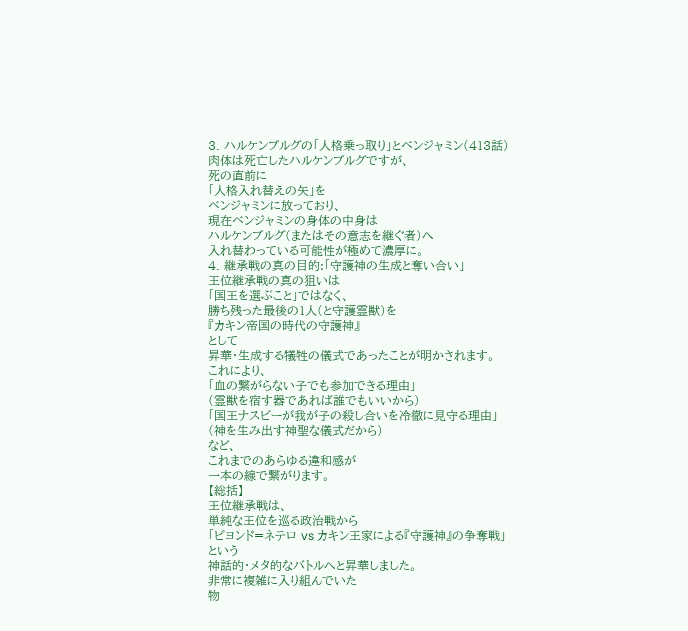3. ハルケンブルグの「人格乗っ取り」とベンジャミン(413話)
肉体は死亡したハルケンブルグですが、
死の直前に
「人格入れ替えの矢」を
ベンジャミンに放っており、
現在ベンジャミンの身体の中身は
ハルケンブルグ(またはその意志を継ぐ者)へ
入れ替わっている可能性が極めて濃厚に。
4. 継承戦の真の目的:「守護神の生成と奪い合い」
王位継承戦の真の狙いは
「国王を選ぶこと」ではなく、
勝ち残った最後の1人(と守護霊獣)を
『カキン帝国の時代の守護神』
として
昇華・生成する犠牲の儀式であったことが明かされます。
これにより、
「血の繋がらない子でも参加できる理由」
(霊獣を宿す器であれば誰でもいいから)
「国王ナスビーが我が子の殺し合いを冷徹に見守る理由」
(神を生み出す神聖な儀式だから)
など、
これまでのあらゆる違和感が
一本の線で繋がります。
【総括】
王位継承戦は、
単純な王位を巡る政治戦から
「ビヨンド=ネテロ vs カキン王家による『守護神』の争奪戦」
という
神話的・メタ的なバトルへと昇華しました。
非常に複雑に入り組んでいた
物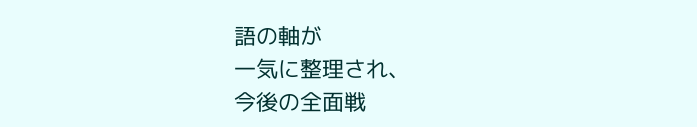語の軸が
一気に整理され、
今後の全面戦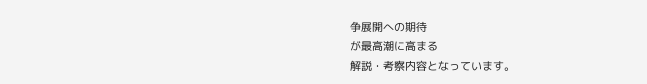争展開への期待
が最高潮に高まる
解説・考察内容となっています。